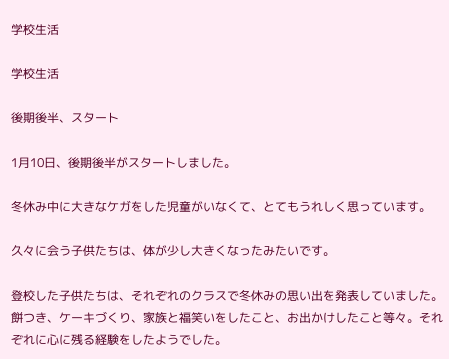学校生活

学校生活

後期後半、スタート

1月10日、後期後半がスタートしました。

冬休み中に大きなケガをした児童がいなくて、とてもうれしく思っています。

久々に会う子供たちは、体が少し大きくなったみたいです。

登校した子供たちは、それぞれのクラスで冬休みの思い出を発表していました。餅つき、ケーキづくり、家族と福笑いをしたこと、お出かけしたこと等々。それぞれに心に残る経験をしたようでした。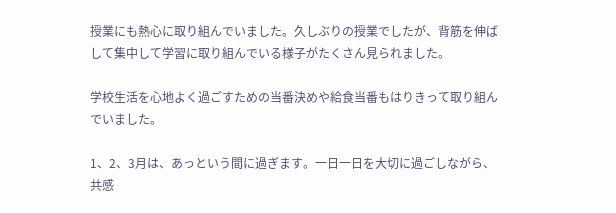授業にも熱心に取り組んでいました。久しぶりの授業でしたが、背筋を伸ばして集中して学習に取り組んでいる様子がたくさん見られました。

学校生活を心地よく過ごすための当番決めや給食当番もはりきって取り組んでいました。

1、2、3月は、あっという間に過ぎます。一日一日を大切に過ごしながら、共感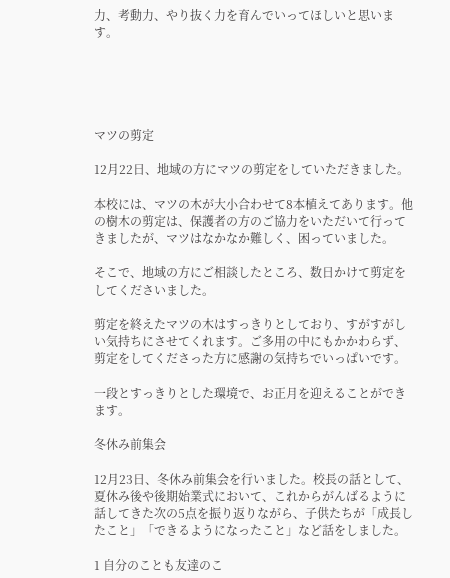力、考動力、やり抜く力を育んでいってほしいと思います。





マツの剪定

12月22日、地域の方にマツの剪定をしていただきました。

本校には、マツの木が大小合わせて8本植えてあります。他の樹木の剪定は、保護者の方のご協力をいただいて行ってきましたが、マツはなかなか難しく、困っていました。

そこで、地域の方にご相談したところ、数日かけて剪定をしてくださいました。

剪定を終えたマツの木はすっきりとしており、すがすがしい気持ちにさせてくれます。ご多用の中にもかかわらず、剪定をしてくださった方に感謝の気持ちでいっぱいです。

一段とすっきりとした環境で、お正月を迎えることができます。

冬休み前集会

12月23日、冬休み前集会を行いました。校長の話として、夏休み後や後期始業式において、これからがんばるように話してきた次の5点を振り返りながら、子供たちが「成長したこと」「できるようになったこと」など話をしました。

1 自分のことも友達のこ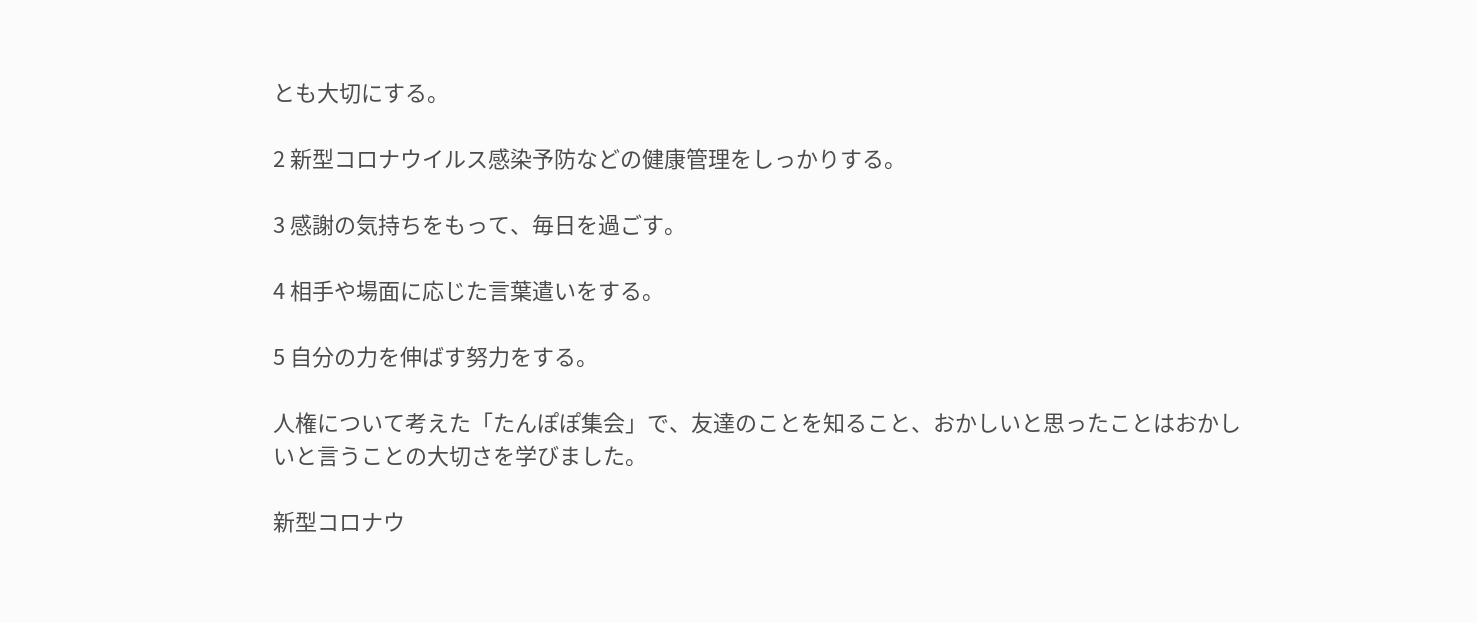とも大切にする。

2 新型コロナウイルス感染予防などの健康管理をしっかりする。

3 感謝の気持ちをもって、毎日を過ごす。

4 相手や場面に応じた言葉遣いをする。

5 自分の力を伸ばす努力をする。

人権について考えた「たんぽぽ集会」で、友達のことを知ること、おかしいと思ったことはおかしいと言うことの大切さを学びました。

新型コロナウ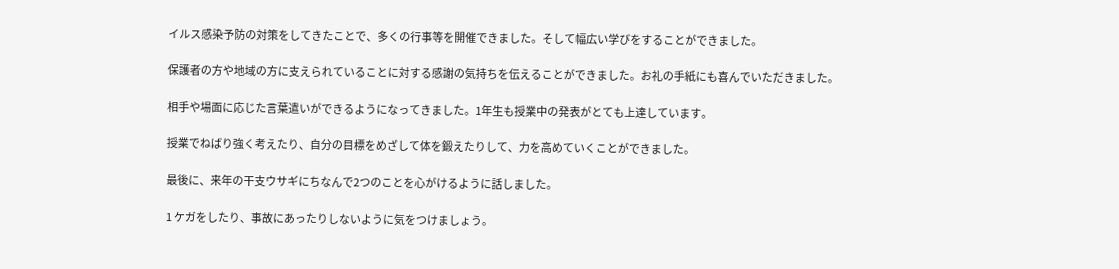イルス感染予防の対策をしてきたことで、多くの行事等を開催できました。そして幅広い学びをすることができました。

保護者の方や地域の方に支えられていることに対する感謝の気持ちを伝えることができました。お礼の手紙にも喜んでいただきました。

相手や場面に応じた言葉遣いができるようになってきました。1年生も授業中の発表がとても上達しています。

授業でねばり強く考えたり、自分の目標をめざして体を鍛えたりして、力を高めていくことができました。

最後に、来年の干支ウサギにちなんで2つのことを心がけるように話しました。

1 ケガをしたり、事故にあったりしないように気をつけましょう。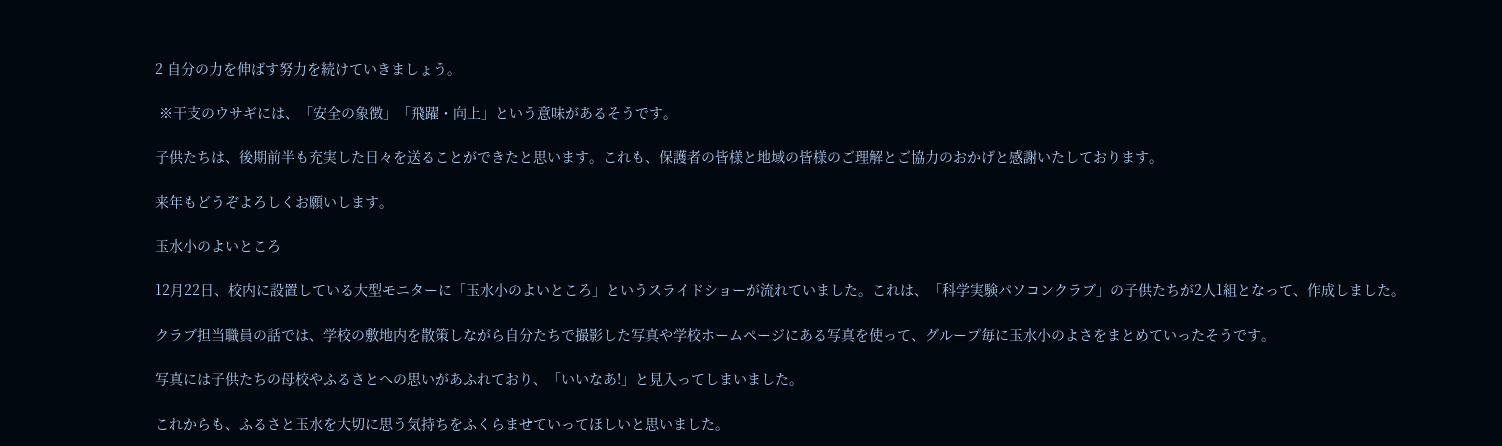2 自分の力を伸ばす努力を続けていきましょう。

 ※干支のウサギには、「安全の象徴」「飛躍・向上」という意味があるそうです。

子供たちは、後期前半も充実した日々を送ることができたと思います。これも、保護者の皆様と地域の皆様のご理解とご協力のおかげと感謝いたしております。

来年もどうぞよろしくお願いします。

玉水小のよいところ

12月22日、校内に設置している大型モニターに「玉水小のよいところ」というスライドショーが流れていました。これは、「科学実験パソコンクラブ」の子供たちが2人1組となって、作成しました。

クラブ担当職員の話では、学校の敷地内を散策しながら自分たちで撮影した写真や学校ホームページにある写真を使って、グループ毎に玉水小のよさをまとめていったそうです。

写真には子供たちの母校やふるさとへの思いがあふれており、「いいなあ!」と見入ってしまいました。

これからも、ふるさと玉水を大切に思う気持ちをふくらませていってほしいと思いました。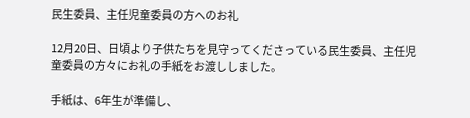民生委員、主任児童委員の方へのお礼

12月20日、日頃より子供たちを見守ってくださっている民生委員、主任児童委員の方々にお礼の手紙をお渡ししました。

手紙は、6年生が準備し、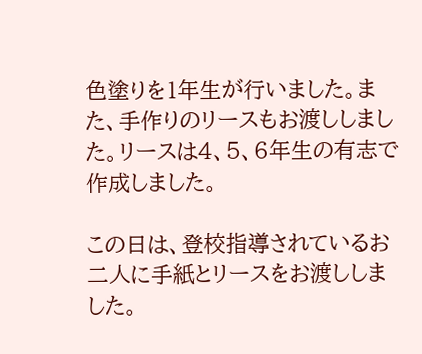色塗りを1年生が行いました。また、手作りのリースもお渡ししました。リースは4、5、6年生の有志で作成しました。

この日は、登校指導されているお二人に手紙とリースをお渡ししました。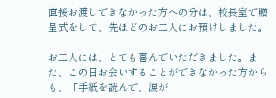直接お渡しできなかった方への分は、校長室で贈呈式をして、先ほどのお二人にお預けしました。

お二人には、とても喜んでいただきました。また、この日お会いすることができなかった方からも、「手紙を読んで、涙が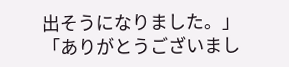出そうになりました。」「ありがとうございまし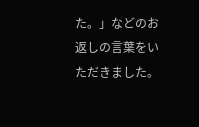た。」などのお返しの言葉をいただきました。